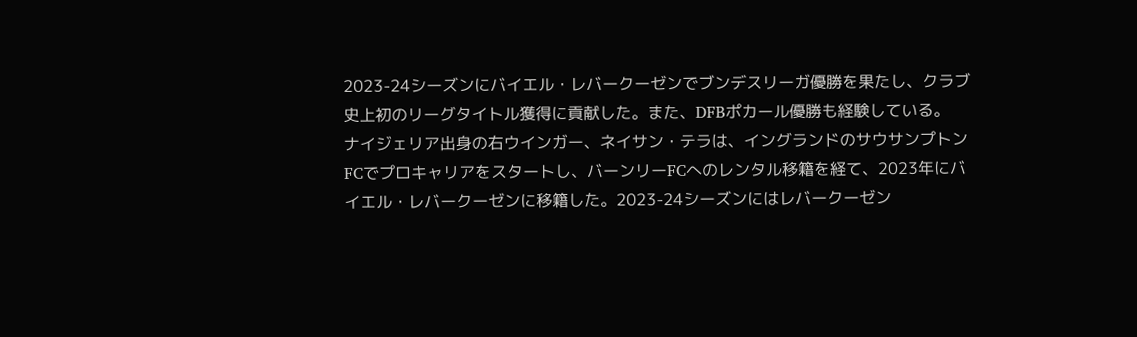2023-24シーズンにバイエル・レバークーゼンでブンデスリーガ優勝を果たし、クラブ史上初のリーグタイトル獲得に貢献した。また、DFBポカール優勝も経験している。
ナイジェリア出身の右ウインガー、ネイサン・テラは、イングランドのサウサンプトンFCでプロキャリアをスタートし、バーンリーFCへのレンタル移籍を経て、2023年にバイエル・レバークーゼンに移籍した。2023-24シーズンにはレバークーゼン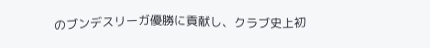のブンデスリーガ優勝に貢献し、クラブ史上初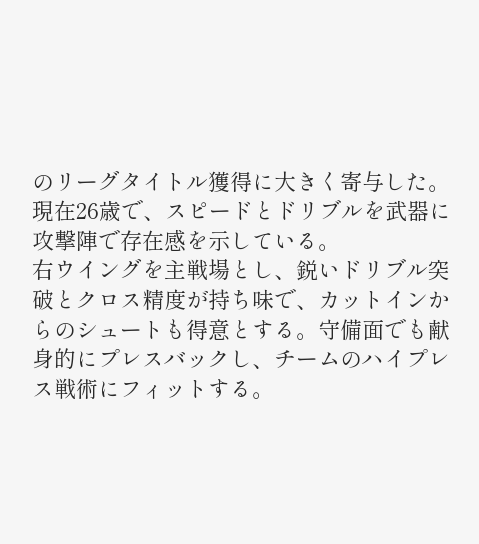のリーグタイトル獲得に大きく寄与した。現在26歳で、スピードとドリブルを武器に攻撃陣で存在感を示している。
右ウイングを主戦場とし、鋭いドリブル突破とクロス精度が持ち味で、カットインからのシュートも得意とする。守備面でも献身的にプレスバックし、チームのハイプレス戦術にフィットする。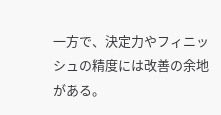一方で、決定力やフィニッシュの精度には改善の余地がある。